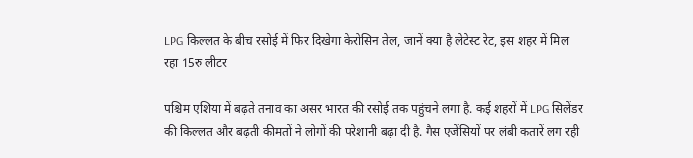LPG किल्लत के बीच रसोई में फिर दिखेगा केरोसिन तेल, जानें क्या है लेटेस्ट रेट, इस शहर में मिल रहा 15रु लीटर

पश्चिम एशिया में बढ़ते तनाव का असर भारत की रसोई तक पहुंचने लगा है. कई शहरों में LPG सिलेंडर की किल्लत और बढ़ती कीमतों ने लोगों की परेशानी बढ़ा दी है. गैस एजेंसियों पर लंबी कतारें लग रही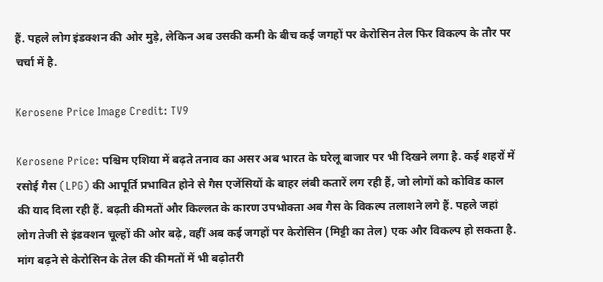हैं. पहले लोग इंडक्शन की ओर मुड़े, लेकिन अब उसकी कमी के बीच कई जगहों पर केरोसिन तेल फिर विकल्प के तौर पर चर्चा में है.

Kerosene Price Image Credit: TV9

Kerosene Price: पश्चिम एशिया में बढ़ते तनाव का असर अब भारत के घरेलू बाजार पर भी दिखने लगा है. कई शहरों में रसोई गैस (LPG) की आपूर्ति प्रभावित होने से गैस एजेंसियों के बाहर लंबी कतारें लग रही हैं, जो लोगों को कोविड काल की याद दिला रही हैं. बढ़ती कीमतों और किल्लत के कारण उपभोक्ता अब गैस के विकल्प तलाशने लगे हैं. पहले जहां लोग तेजी से इंडक्शन चूल्हों की ओर बढ़े, वहीं अब कई जगहों पर केरोसिन (मिट्टी का तेल) एक और विकल्प हो सकता है. मांग बढ़ने से केरोसिन के तेल की कीमतों में भी बढ़ोतरी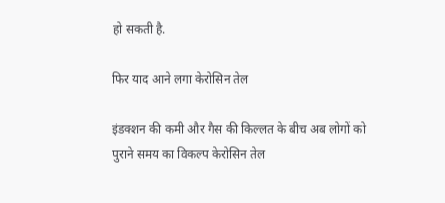हो सकती है.

फिर याद आने लगा केरोसिन तेल

इंडक्शन की कमी और गैस की किल्लत के बीच अब लोगों को पुराने समय का विकल्प केरोसिन तेल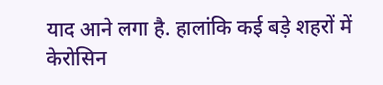याद आने लगा है. हालांकि कई बड़े शहरों में केरोसिन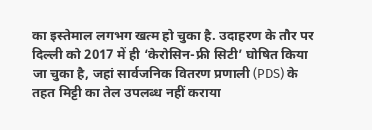का इस्तेमाल लगभग खत्म हो चुका है. उदाहरण के तौर पर दिल्ली को 2017 में ही ‘केरोसिन-फ्री सिटी’ घोषित किया जा चुका है, जहां सार्वजनिक वितरण प्रणाली (PDS) के तहत मिट्टी का तेल उपलब्ध नहीं कराया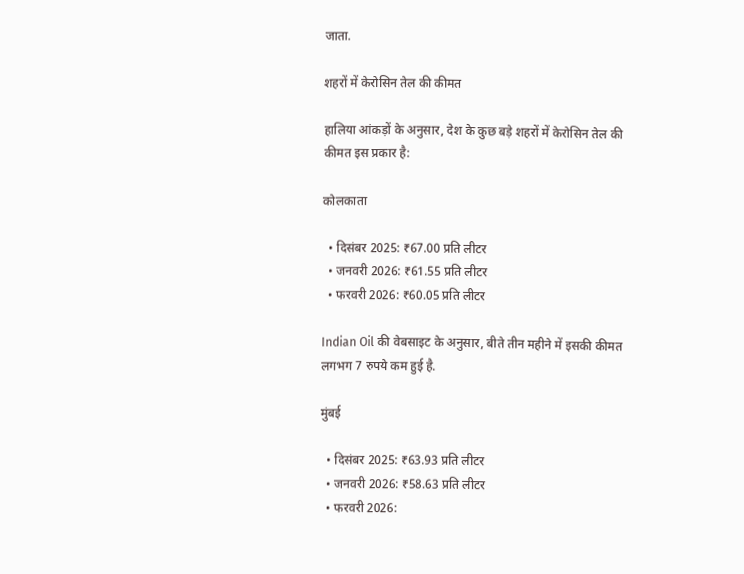जाता.

शहरों में केरोसिन तेल की कीमत

हालिया आंकड़ों के अनुसार, देश के कुछ बड़े शहरों में केरोसिन तेल की कीमत इस प्रकार है:

कोलकाता

  • दिसंबर 2025: ₹67.00 प्रति लीटर
  • जनवरी 2026: ₹61.55 प्रति लीटर
  • फरवरी 2026: ₹60.05 प्रति लीटर

Indian Oil की वेबसाइट के अनुसार, बीते तीन महीने में इसकी कीमत लगभग 7 रुपये कम हुई है.

मुंबई

  • दिसंबर 2025: ₹63.93 प्रति लीटर
  • जनवरी 2026: ₹58.63 प्रति लीटर
  • फरवरी 2026: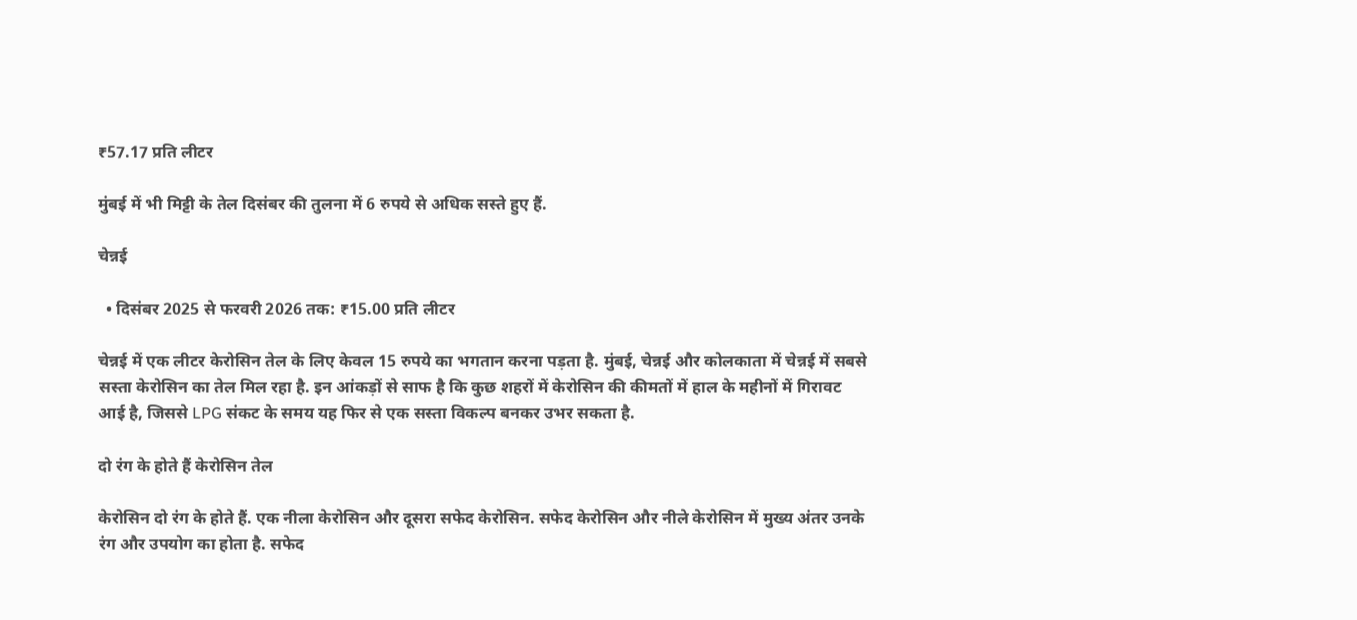₹57.17 प्रति लीटर

मुंबई में भी मिट्टी के तेल दिसंबर की तुलना में 6 रुपये से अधिक सस्ते हुए हैं.

चेन्नई

  • दिसंबर 2025 से फरवरी 2026 तक: ₹15.00 प्रति लीटर

चेन्नई में एक लीटर केरोसिन तेल के लिए केवल 15 रुपये का भगतान करना पड़ता है. मुंबई, चेन्नई और कोलकाता में चेन्नई में सबसे सस्ता केरोसिन का तेल मिल रहा है. इन आंकड़ों से साफ है कि कुछ शहरों में केरोसिन की कीमतों में हाल के महीनों में गिरावट आई है, जिससे LPG संकट के समय यह फिर से एक सस्ता विकल्प बनकर उभर सकता है.

दो रंग के होते हैं केरोसिन तेल

केरोसिन दो रंग के होते हैं. एक नीला केरोसिन और दूसरा सफेद केरोसिन. सफेद केरोसिन और नीले केरोसिन में मुख्य अंतर उनके रंग और उपयोग का होता है. सफेद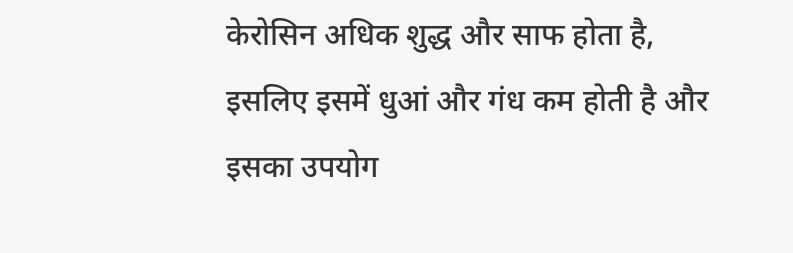केरोसिन अधिक शुद्ध और साफ होता है, इसलिए इसमें धुआं और गंध कम होती है और इसका उपयोग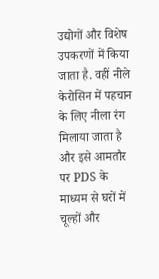उद्योगों और विशेष उपकरणों में किया जाता है. वहीं नीले केरोसिन में पहचान के लिए नीला रंग मिलाया जाता है और इसे आमतौर पर PDS के माध्यम से घरों में चूल्हों और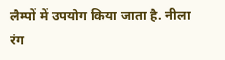लैम्पों में उपयोग किया जाता है. नीला रंग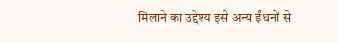मिलाने का उद्देश्य इसे अन्य ईंधनों से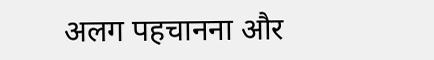अलग पहचानना और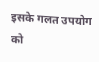इसके गलत उपयोग को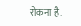रोकना है.